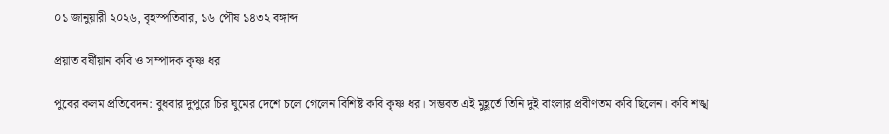০১ জানুয়ারী ২০২৬, বৃহস্পতিবার, ১৬ পৌষ ১৪৩২ বঙ্গাব্দ

প্রয়াত বর্ষীয়ান কবি ও সম্পাদক কৃষ্ণ ধর

পুবের কলম প্রতিবেদন: বুধবার দুপুরে চির ঘুমের দেশে চলে গেলেন বিশিষ্ট কবি কৃষ্ণ ধর। সম্ভবত এই মুহূর্তে তিনি দুই বাংলার প্রবীণতম কবি ছিলেন। কবি শঙ্খ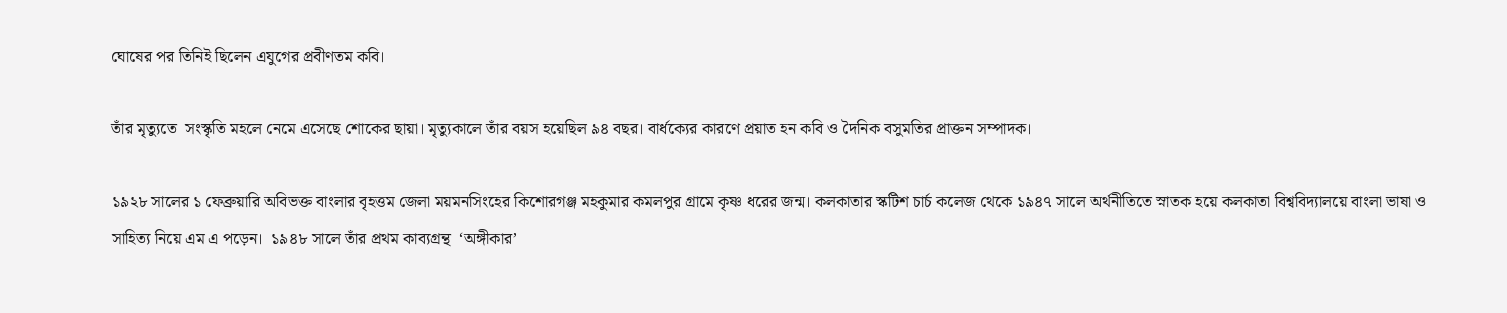ঘোষের পর তিনিই ছিলেন এযুগের প্রবীণতম কবি।

তাঁর মৃত্যুতে  সংস্কৃতি মহলে নেমে এসেছে শোকের ছায়া। মৃত্যুকালে তাঁর বয়স হয়েছিল ৯৪ বছর। বার্ধক্যের কারণে প্রয়াত হন কবি ও দৈনিক বসুমতির প্রাক্তন সম্পাদক।

১৯২৮ সালের ১ ফেব্রুয়ারি অবিভক্ত বাংলার বৃহত্তম জেলা ময়মনসিংহের কিশোরগঞ্জ মহকুমার কমলপুর গ্রামে কৃষ্ণ ধরের জন্ম। কলকাতার স্কটিশ চার্চ কলেজ থেকে ১৯৪৭ সালে অর্থনীতিতে স্নাতক হয়ে কলকাতা বিশ্ববিদ্যালয়ে বাংলা ভাষা ও সাহিত্য নিয়ে এম এ পড়েন।  ১৯৪৮ সালে তাঁর প্রথম কাব্যগ্রন্থ  ‘অঙ্গীকার’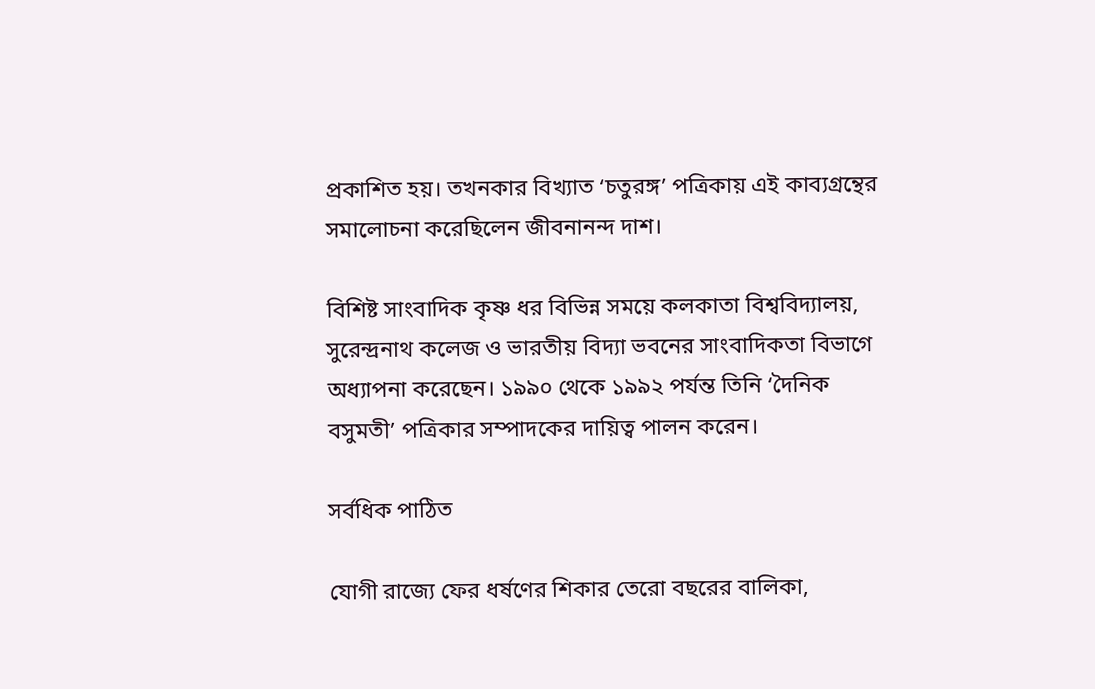প্রকাশিত হয়। তখনকার বিখ্যাত ‘চতুরঙ্গ’ পত্রিকায় এই কাব্যগ্রন্থের সমালোচনা করেছিলেন জীবনানন্দ দাশ।

বিশিষ্ট সাংবাদিক কৃষ্ণ ধর বিভিন্ন সময়ে কলকাতা বিশ্ববিদ্যালয়, সুরেন্দ্রনাথ কলেজ ও ভারতীয় বিদ্যা ভবনের সাংবাদিকতা বিভাগে অধ্যাপনা করেছেন। ১৯৯০ থেকে ১৯৯২ পর্যন্ত তিনি ‘দৈনিক বসুমতী’ পত্রিকার সম্পাদকের দায়িত্ব পালন করেন।

সর্বধিক পাঠিত

যোগী রাজ্যে ফের ধর্ষণের শিকার তেরো বছরের বালিকা,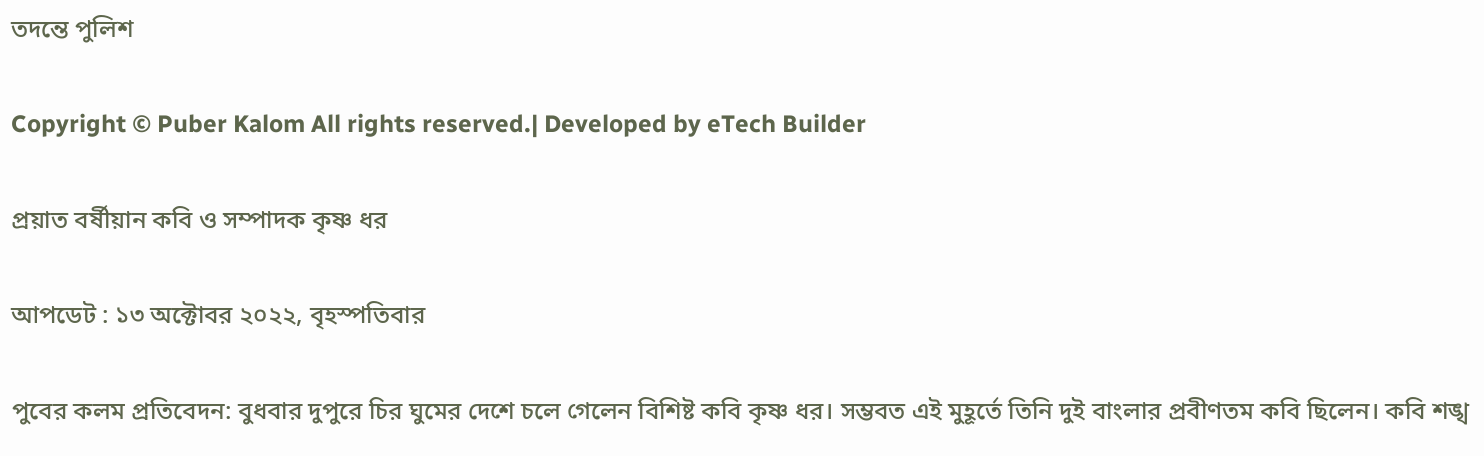তদন্তে পুলিশ

Copyright © Puber Kalom All rights reserved.| Developed by eTech Builder

প্রয়াত বর্ষীয়ান কবি ও সম্পাদক কৃষ্ণ ধর

আপডেট : ১৩ অক্টোবর ২০২২, বৃহস্পতিবার

পুবের কলম প্রতিবেদন: বুধবার দুপুরে চির ঘুমের দেশে চলে গেলেন বিশিষ্ট কবি কৃষ্ণ ধর। সম্ভবত এই মুহূর্তে তিনি দুই বাংলার প্রবীণতম কবি ছিলেন। কবি শঙ্খ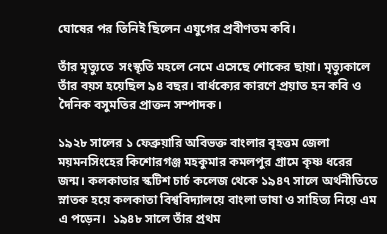ঘোষের পর তিনিই ছিলেন এযুগের প্রবীণতম কবি।

তাঁর মৃত্যুতে  সংস্কৃতি মহলে নেমে এসেছে শোকের ছায়া। মৃত্যুকালে তাঁর বয়স হয়েছিল ৯৪ বছর। বার্ধক্যের কারণে প্রয়াত হন কবি ও দৈনিক বসুমতির প্রাক্তন সম্পাদক।

১৯২৮ সালের ১ ফেব্রুয়ারি অবিভক্ত বাংলার বৃহত্তম জেলা ময়মনসিংহের কিশোরগঞ্জ মহকুমার কমলপুর গ্রামে কৃষ্ণ ধরের জন্ম। কলকাতার স্কটিশ চার্চ কলেজ থেকে ১৯৪৭ সালে অর্থনীতিতে স্নাতক হয়ে কলকাতা বিশ্ববিদ্যালয়ে বাংলা ভাষা ও সাহিত্য নিয়ে এম এ পড়েন।  ১৯৪৮ সালে তাঁর প্রথম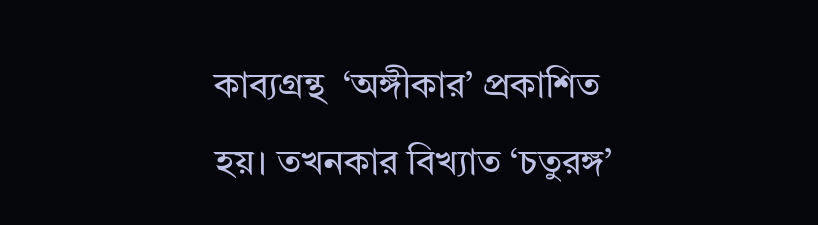কাব্যগ্রন্থ  ‘অঙ্গীকার’ প্রকাশিত হয়। তখনকার বিখ্যাত ‘চতুরঙ্গ’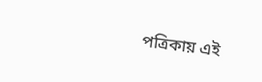পত্রিকায় এই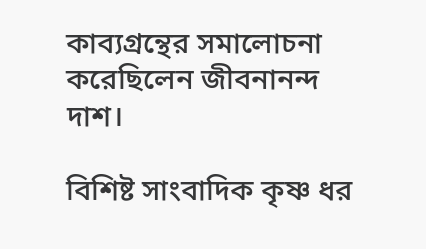কাব্যগ্রন্থের সমালোচনা করেছিলেন জীবনানন্দ দাশ।

বিশিষ্ট সাংবাদিক কৃষ্ণ ধর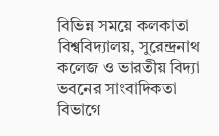বিভিন্ন সময়ে কলকাতা বিশ্ববিদ্যালয়, সুরেন্দ্রনাথ কলেজ ও ভারতীয় বিদ্যা ভবনের সাংবাদিকতা বিভাগে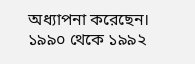অধ্যাপনা করেছেন। ১৯৯০ থেকে ১৯৯২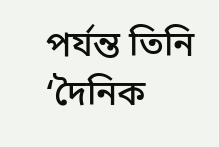পর্যন্ত তিনি ‘দৈনিক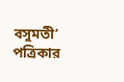বসুমতী’ পত্রিকার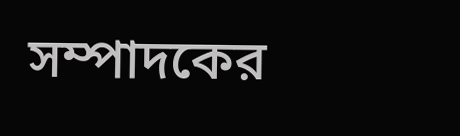সম্পাদকের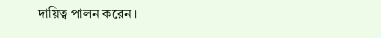দায়িত্ব পালন করেন।